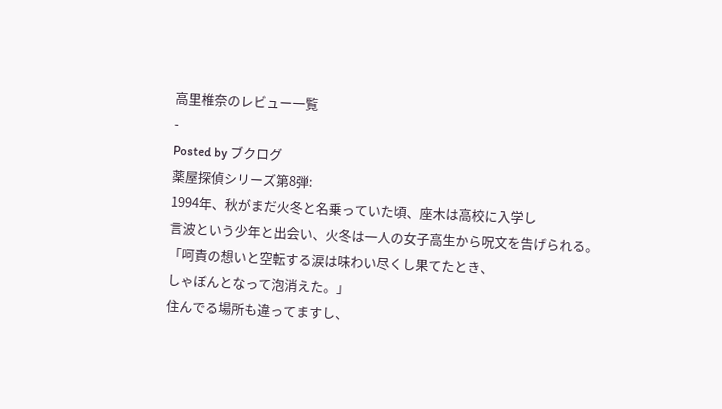高里椎奈のレビュー一覧
-
Posted by ブクログ
薬屋探偵シリーズ第8弾:
1994年、秋がまだ火冬と名乗っていた頃、座木は高校に入学し
言波という少年と出会い、火冬は一人の女子高生から呪文を告げられる。
「呵責の想いと空転する涙は味わい尽くし果てたとき、
しゃぼんとなって泡消えた。」
住んでる場所も違ってますし、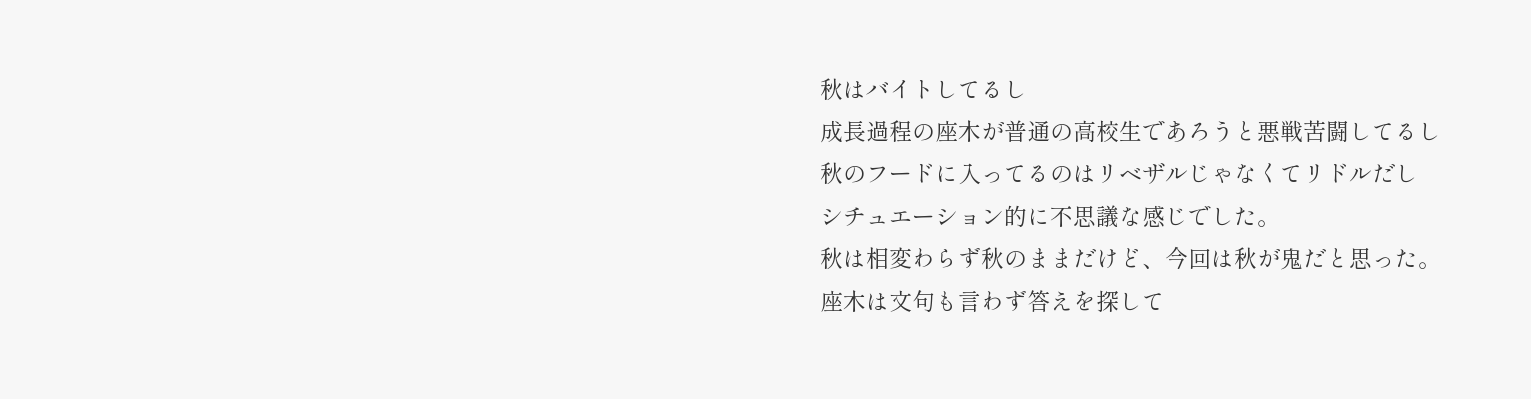秋はバイトしてるし
成長過程の座木が普通の高校生であろうと悪戦苦闘してるし
秋のフードに入ってるのはリベザルじゃなくてリドルだし
シチュエーション的に不思議な感じでした。
秋は相変わらず秋のままだけど、今回は秋が鬼だと思った。
座木は文句も言わず答えを探して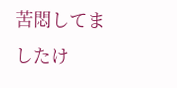苦悶してましたけ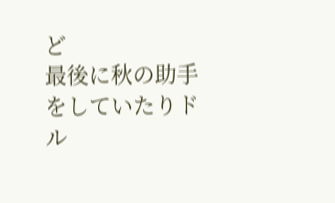ど
最後に秋の助手をしていたりドル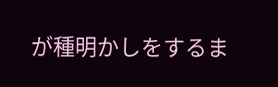が種明かしをするま